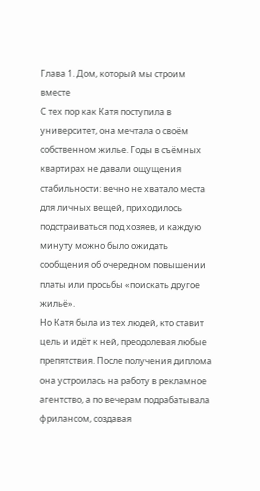Глава 1. Дом, который мы строим вместе
С тех пор как Катя поступила в университет, она мечтала о своём собственном жилье. Годы в съёмных квартирах не давали ощущения стабильности: вечно не хватало места для личных вещей, приходилось подстраиваться под хозяев, и каждую минуту можно было ожидать сообщения об очередном повышении платы или просьбы «поискать другое жильё».
Но Катя была из тех людей, кто ставит цель и идёт к ней, преодолевая любые препятствия. После получения диплома она устроилась на работу в рекламное агентство, а по вечерам подрабатывала фрилансом, создавая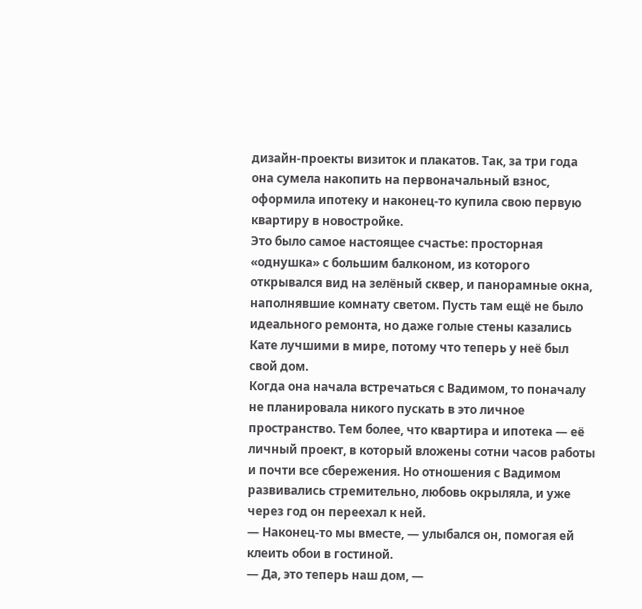дизайн-проекты визиток и плакатов. Так, за три года она сумела накопить на первоначальный взнос, оформила ипотеку и наконец-то купила свою первую квартиру в новостройке.
Это было самое настоящее счастье: просторная «однушка» с большим балконом, из которого открывался вид на зелёный сквер, и панорамные окна, наполнявшие комнату светом. Пусть там ещё не было идеального ремонта, но даже голые стены казались Кате лучшими в мире, потому что теперь у неё был свой дом.
Когда она начала встречаться с Вадимом, то поначалу не планировала никого пускать в это личное пространство. Тем более, что квартира и ипотека — её личный проект, в который вложены сотни часов работы и почти все сбережения. Но отношения с Вадимом развивались стремительно, любовь окрыляла, и уже через год он переехал к ней.
— Наконец-то мы вместе, — улыбался он, помогая ей клеить обои в гостиной.
— Да, это теперь наш дом, —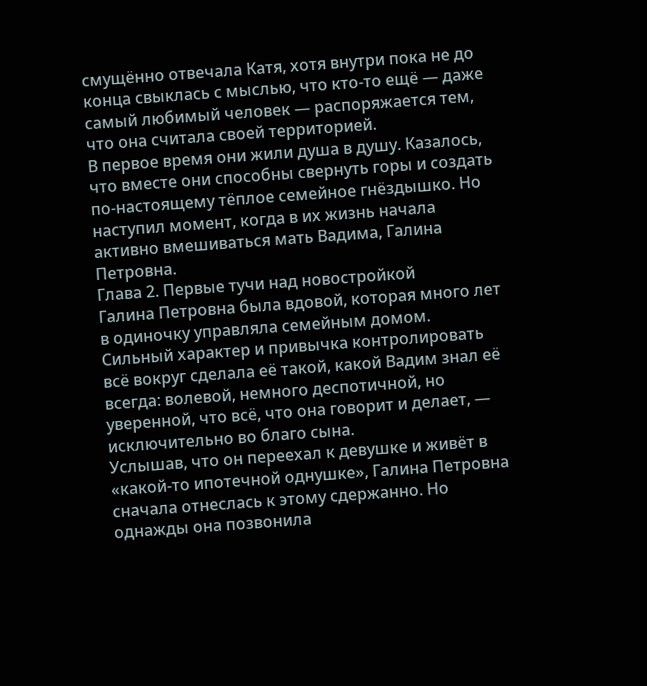смущённо отвечала Катя, хотя внутри пока не до конца свыклась с мыслью, что кто-то ещё — даже самый любимый человек — распоряжается тем, что она считала своей территорией.
В первое время они жили душа в душу. Казалось, что вместе они способны свернуть горы и создать по-настоящему тёплое семейное гнёздышко. Но наступил момент, когда в их жизнь начала активно вмешиваться мать Вадима, Галина Петровна.
Глава 2. Первые тучи над новостройкой
Галина Петровна была вдовой, которая много лет в одиночку управляла семейным домом. Сильный характер и привычка контролировать всё вокруг сделала её такой, какой Вадим знал её всегда: волевой, немного деспотичной, но уверенной, что всё, что она говорит и делает, — исключительно во благо сына.
Услышав, что он переехал к девушке и живёт в «какой-то ипотечной однушке», Галина Петровна сначала отнеслась к этому сдержанно. Но однажды она позвонила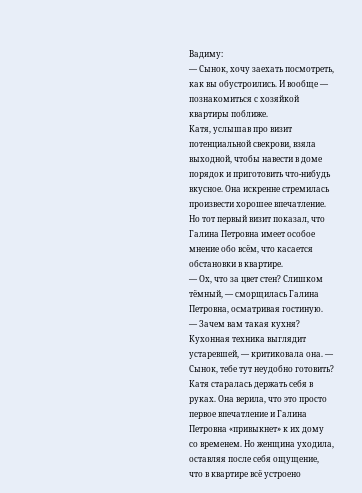Вадиму:
— Сынок, хочу заехать посмотреть, как вы обустроились. И вообще — познакомиться с хозяйкой квартиры поближе.
Катя, услышав про визит потенциальной свекрови, взяла выходной, чтобы навести в доме порядок и приготовить что-нибудь вкусное. Она искренне стремилась произвести хорошее впечатление. Но тот первый визит показал, что Галина Петровна имеет особое мнение обо всём, что касается обстановки в квартире.
— Ох, что за цвет стен? Слишком тёмный, — сморщилась Галина Петровна, осматривая гостиную.
— Зачем вам такая кухня? Кухонная техника выглядит устаревшей, — критиковала она. — Сынок, тебе тут неудобно готовить?
Катя старалась держать себя в руках. Она верила, что это просто первое впечатление и Галина Петровна «привыкнет» к их дому со временем. Но женщина уходила, оставляя после себя ощущение, что в квартире всё устроено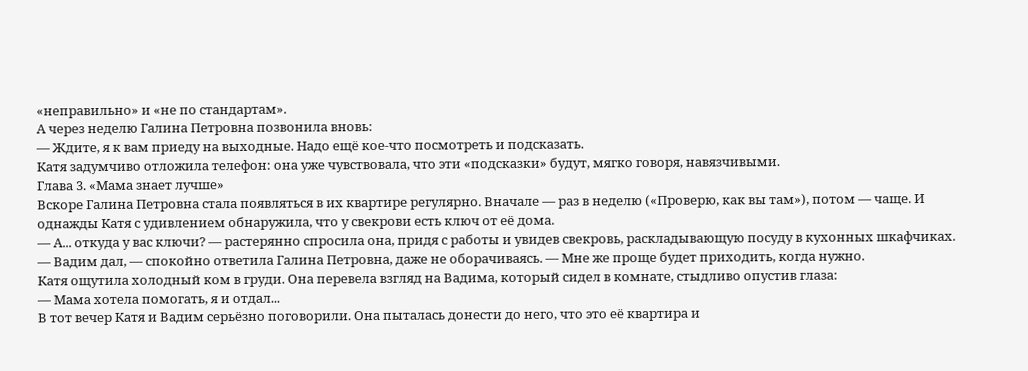«неправильно» и «не по стандартам».
А через неделю Галина Петровна позвонила вновь:
— Ждите, я к вам приеду на выходные. Надо ещё кое-что посмотреть и подсказать.
Катя задумчиво отложила телефон: она уже чувствовала, что эти «подсказки» будут, мягко говоря, навязчивыми.
Глава 3. «Мама знает лучше»
Вскоре Галина Петровна стала появляться в их квартире регулярно. Вначале — раз в неделю («Проверю, как вы там»), потом — чаще. И однажды Катя с удивлением обнаружила, что у свекрови есть ключ от её дома.
— А... откуда у вас ключи? — растерянно спросила она, придя с работы и увидев свекровь, раскладывающую посуду в кухонных шкафчиках.
— Вадим дал, — спокойно ответила Галина Петровна, даже не оборачиваясь. — Мне же проще будет приходить, когда нужно.
Катя ощутила холодный ком в груди. Она перевела взгляд на Вадима, который сидел в комнате, стыдливо опустив глаза:
— Мама хотела помогать, я и отдал...
В тот вечер Катя и Вадим серьёзно поговорили. Она пыталась донести до него, что это её квартира и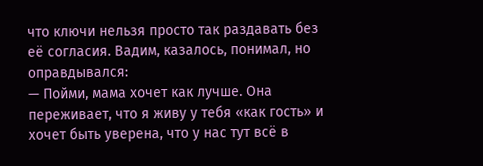что ключи нельзя просто так раздавать без её согласия. Вадим, казалось, понимал, но оправдывался:
— Пойми, мама хочет как лучше. Она переживает, что я живу у тебя «как гость» и хочет быть уверена, что у нас тут всё в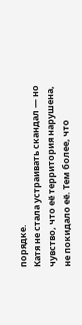порядке.
Катя не стала устраивать скандал — но чувство, что её территория нарушена, не покидало её. Тем более, что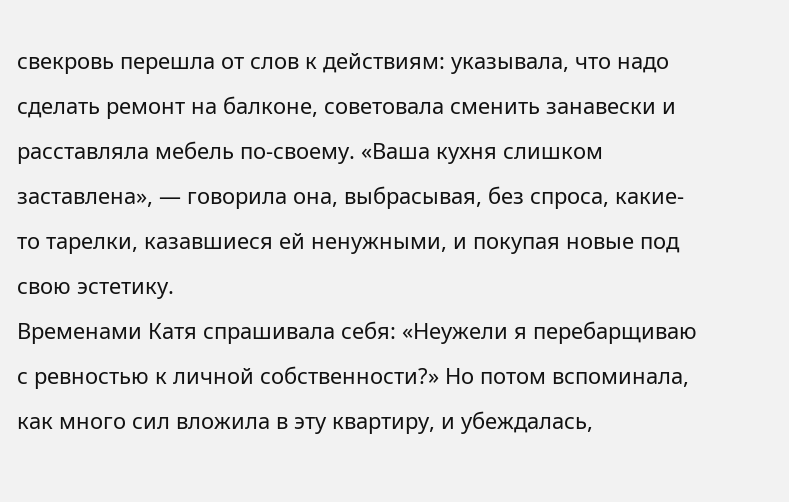свекровь перешла от слов к действиям: указывала, что надо сделать ремонт на балконе, советовала сменить занавески и расставляла мебель по-своему. «Ваша кухня слишком заставлена», — говорила она, выбрасывая, без спроса, какие-то тарелки, казавшиеся ей ненужными, и покупая новые под свою эстетику.
Временами Катя спрашивала себя: «Неужели я перебарщиваю с ревностью к личной собственности?» Но потом вспоминала, как много сил вложила в эту квартиру, и убеждалась,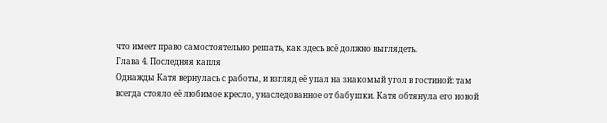что имеет право самостоятельно решать, как здесь всё должно выглядеть.
Глава 4. Последняя капля
Однажды Катя вернулась с работы, и взгляд её упал на знакомый угол в гостиной: там всегда стояло её любимое кресло, унаследованное от бабушки. Катя обтянула его новой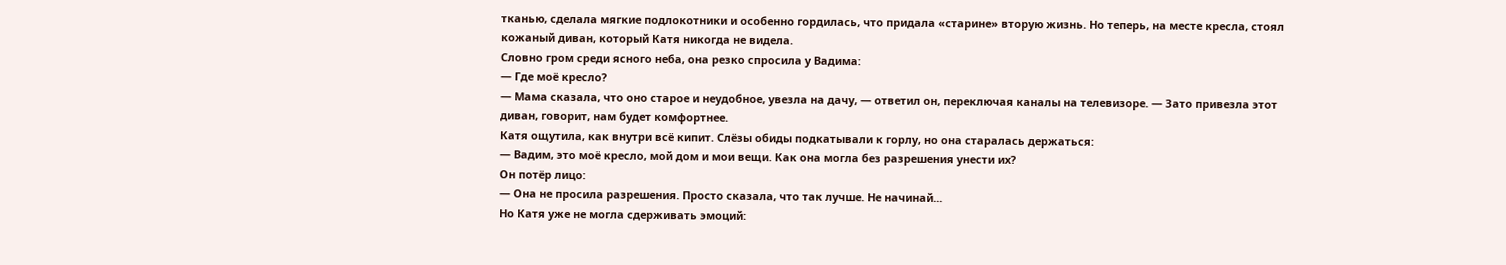тканью, сделала мягкие подлокотники и особенно гордилась, что придала «старине» вторую жизнь. Но теперь, на месте кресла, стоял кожаный диван, который Катя никогда не видела.
Словно гром среди ясного неба, она резко спросила у Вадима:
— Где моё кресло?
— Мама сказала, что оно старое и неудобное, увезла на дачу, — ответил он, переключая каналы на телевизоре. — Зато привезла этот диван, говорит, нам будет комфортнее.
Катя ощутила, как внутри всё кипит. Слёзы обиды подкатывали к горлу, но она старалась держаться:
— Вадим, это моё кресло, мой дом и мои вещи. Как она могла без разрешения унести их?
Он потёр лицо:
— Она не просила разрешения. Просто сказала, что так лучше. Не начинай...
Но Катя уже не могла сдерживать эмоций: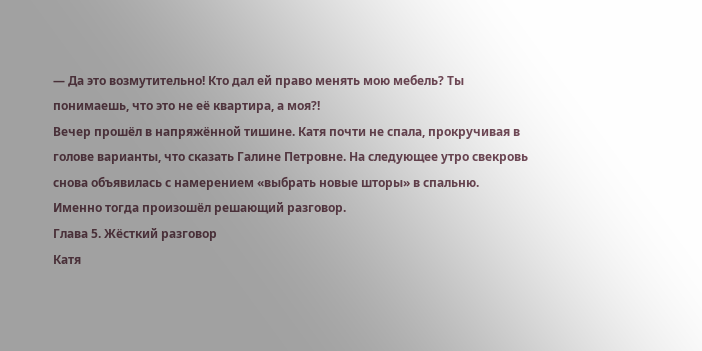— Да это возмутительно! Кто дал ей право менять мою мебель? Ты понимаешь, что это не её квартира, а моя?!
Вечер прошёл в напряжённой тишине. Катя почти не спала, прокручивая в голове варианты, что сказать Галине Петровне. На следующее утро свекровь снова объявилась с намерением «выбрать новые шторы» в спальню. Именно тогда произошёл решающий разговор.
Глава 5. Жёсткий разговор
Катя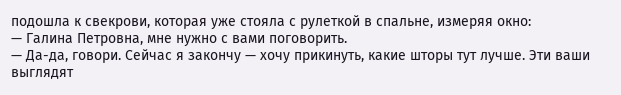подошла к свекрови, которая уже стояла с рулеткой в спальне, измеряя окно:
— Галина Петровна, мне нужно с вами поговорить.
— Да-да, говори. Сейчас я закончу — хочу прикинуть, какие шторы тут лучше. Эти ваши выглядят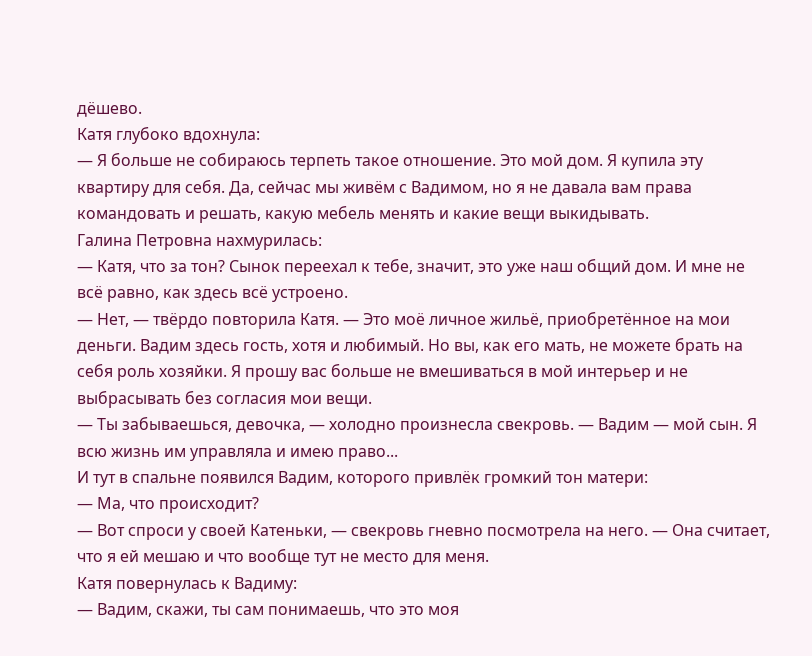дёшево.
Катя глубоко вдохнула:
— Я больше не собираюсь терпеть такое отношение. Это мой дом. Я купила эту квартиру для себя. Да, сейчас мы живём с Вадимом, но я не давала вам права командовать и решать, какую мебель менять и какие вещи выкидывать.
Галина Петровна нахмурилась:
— Катя, что за тон? Сынок переехал к тебе, значит, это уже наш общий дом. И мне не всё равно, как здесь всё устроено.
— Нет, — твёрдо повторила Катя. — Это моё личное жильё, приобретённое на мои деньги. Вадим здесь гость, хотя и любимый. Но вы, как его мать, не можете брать на себя роль хозяйки. Я прошу вас больше не вмешиваться в мой интерьер и не выбрасывать без согласия мои вещи.
— Ты забываешься, девочка, — холодно произнесла свекровь. — Вадим — мой сын. Я всю жизнь им управляла и имею право...
И тут в спальне появился Вадим, которого привлёк громкий тон матери:
— Ма, что происходит?
— Вот спроси у своей Катеньки, — свекровь гневно посмотрела на него. — Она считает, что я ей мешаю и что вообще тут не место для меня.
Катя повернулась к Вадиму:
— Вадим, скажи, ты сам понимаешь, что это моя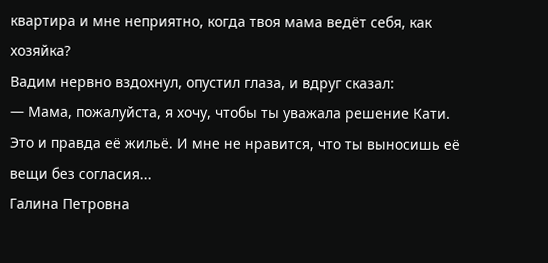квартира и мне неприятно, когда твоя мама ведёт себя, как хозяйка?
Вадим нервно вздохнул, опустил глаза, и вдруг сказал:
— Мама, пожалуйста, я хочу, чтобы ты уважала решение Кати. Это и правда её жильё. И мне не нравится, что ты выносишь её вещи без согласия...
Галина Петровна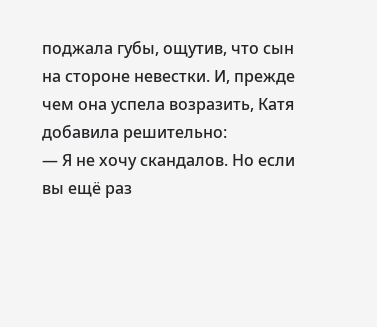поджала губы, ощутив, что сын на стороне невестки. И, прежде чем она успела возразить, Катя добавила решительно:
— Я не хочу скандалов. Но если вы ещё раз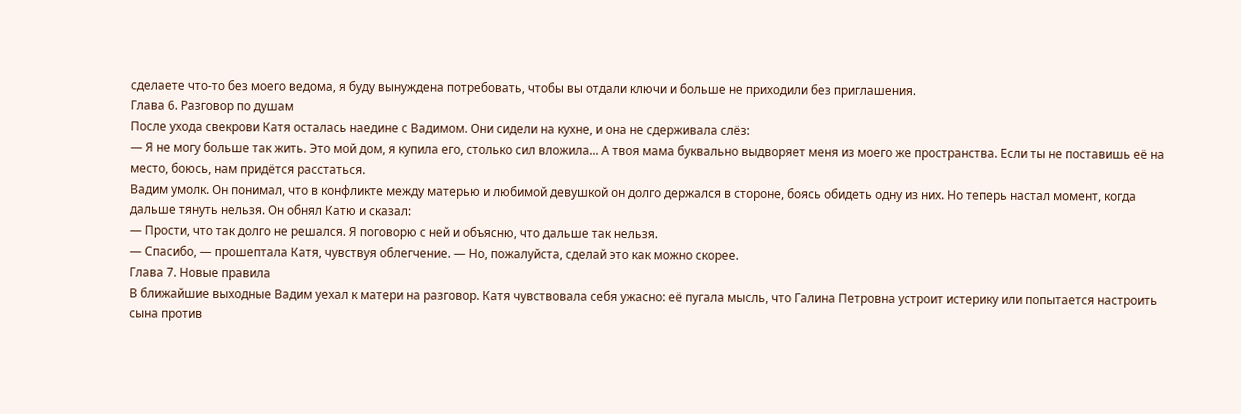сделаете что-то без моего ведома, я буду вынуждена потребовать, чтобы вы отдали ключи и больше не приходили без приглашения.
Глава 6. Разговор по душам
После ухода свекрови Катя осталась наедине с Вадимом. Они сидели на кухне, и она не сдерживала слёз:
— Я не могу больше так жить. Это мой дом, я купила его, столько сил вложила... А твоя мама буквально выдворяет меня из моего же пространства. Если ты не поставишь её на место, боюсь, нам придётся расстаться.
Вадим умолк. Он понимал, что в конфликте между матерью и любимой девушкой он долго держался в стороне, боясь обидеть одну из них. Но теперь настал момент, когда дальше тянуть нельзя. Он обнял Катю и сказал:
— Прости, что так долго не решался. Я поговорю с ней и объясню, что дальше так нельзя.
— Спасибо, — прошептала Катя, чувствуя облегчение. — Но, пожалуйста, сделай это как можно скорее.
Глава 7. Новые правила
В ближайшие выходные Вадим уехал к матери на разговор. Катя чувствовала себя ужасно: её пугала мысль, что Галина Петровна устроит истерику или попытается настроить сына против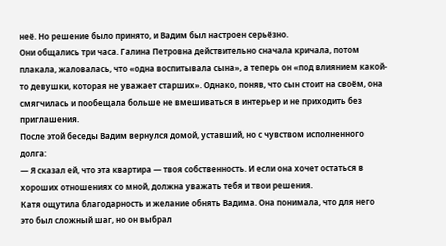неё. Но решение было принято, и Вадим был настроен серьёзно.
Они общались три часа. Галина Петровна действительно сначала кричала, потом плакала, жаловалась, что «одна воспитывала сына», а теперь он «под влиянием какой-то девушки, которая не уважает старших». Однако, поняв, что сын стоит на своём, она смягчилась и пообещала больше не вмешиваться в интерьер и не приходить без приглашения.
После этой беседы Вадим вернулся домой, уставший, но с чувством исполненного долга:
— Я сказал ей, что эта квартира — твоя собственность. И если она хочет остаться в хороших отношениях со мной, должна уважать тебя и твои решения.
Катя ощутила благодарность и желание обнять Вадима. Она понимала, что для него это был сложный шаг, но он выбрал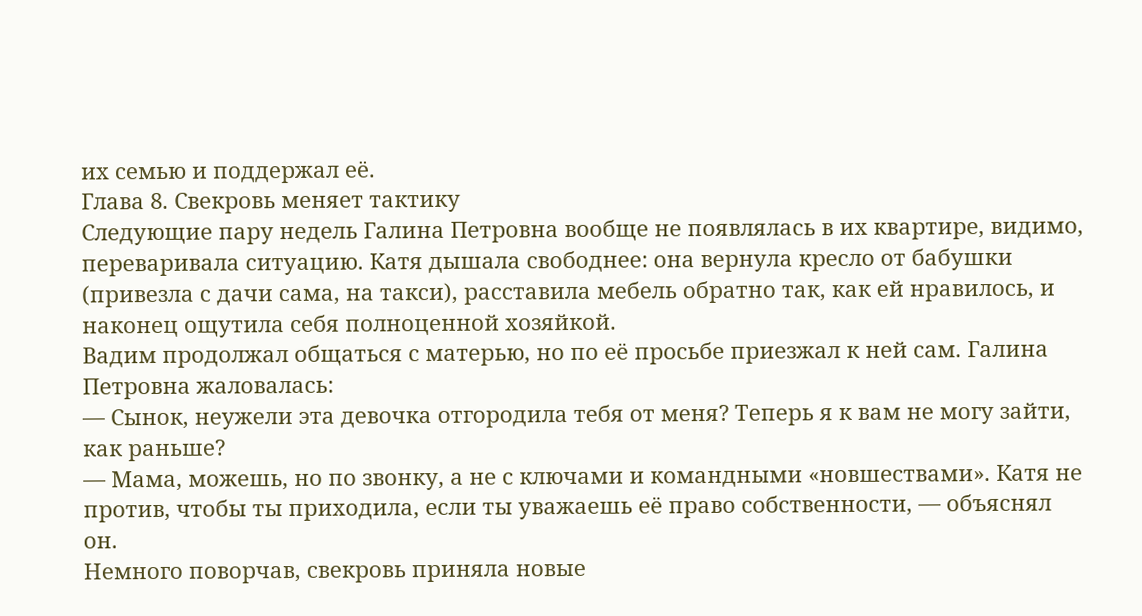их семью и поддержал её.
Глава 8. Свекровь меняет тактику
Следующие пару недель Галина Петровна вообще не появлялась в их квартире, видимо, переваривала ситуацию. Катя дышала свободнее: она вернула кресло от бабушки (привезла с дачи сама, на такси), расставила мебель обратно так, как ей нравилось, и наконец ощутила себя полноценной хозяйкой.
Вадим продолжал общаться с матерью, но по её просьбе приезжал к ней сам. Галина Петровна жаловалась:
— Сынок, неужели эта девочка отгородила тебя от меня? Теперь я к вам не могу зайти, как раньше?
— Мама, можешь, но по звонку, а не с ключами и командными «новшествами». Катя не против, чтобы ты приходила, если ты уважаешь её право собственности, — объяснял он.
Немного поворчав, свекровь приняла новые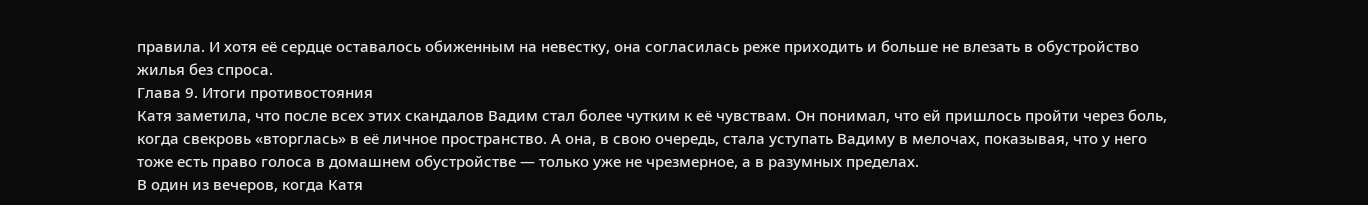правила. И хотя её сердце оставалось обиженным на невестку, она согласилась реже приходить и больше не влезать в обустройство жилья без спроса.
Глава 9. Итоги противостояния
Катя заметила, что после всех этих скандалов Вадим стал более чутким к её чувствам. Он понимал, что ей пришлось пройти через боль, когда свекровь «вторглась» в её личное пространство. А она, в свою очередь, стала уступать Вадиму в мелочах, показывая, что у него тоже есть право голоса в домашнем обустройстве — только уже не чрезмерное, а в разумных пределах.
В один из вечеров, когда Катя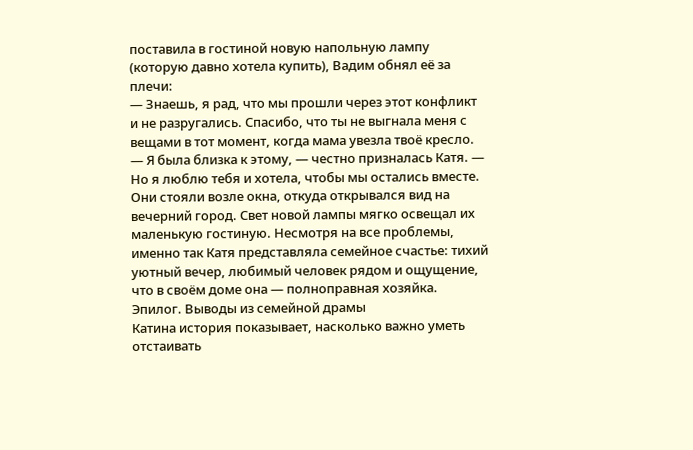поставила в гостиной новую напольную лампу (которую давно хотела купить), Вадим обнял её за плечи:
— Знаешь, я рад, что мы прошли через этот конфликт и не разругались. Спасибо, что ты не выгнала меня с вещами в тот момент, когда мама увезла твоё кресло.
— Я была близка к этому, — честно призналась Катя. — Но я люблю тебя и хотела, чтобы мы остались вместе.
Они стояли возле окна, откуда открывался вид на вечерний город. Свет новой лампы мягко освещал их маленькую гостиную. Несмотря на все проблемы, именно так Катя представляла семейное счастье: тихий уютный вечер, любимый человек рядом и ощущение, что в своём доме она — полноправная хозяйка.
Эпилог. Выводы из семейной драмы
Катина история показывает, насколько важно уметь отстаивать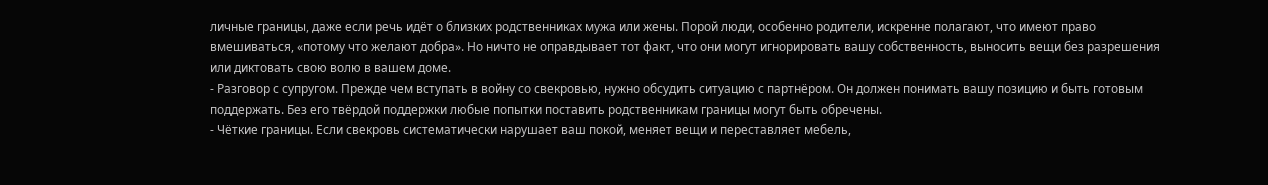личные границы, даже если речь идёт о близких родственниках мужа или жены. Порой люди, особенно родители, искренне полагают, что имеют право вмешиваться, «потому что желают добра». Но ничто не оправдывает тот факт, что они могут игнорировать вашу собственность, выносить вещи без разрешения или диктовать свою волю в вашем доме.
- Разговор с супругом. Прежде чем вступать в войну со свекровью, нужно обсудить ситуацию с партнёром. Он должен понимать вашу позицию и быть готовым поддержать. Без его твёрдой поддержки любые попытки поставить родственникам границы могут быть обречены.
- Чёткие границы. Если свекровь систематически нарушает ваш покой, меняет вещи и переставляет мебель,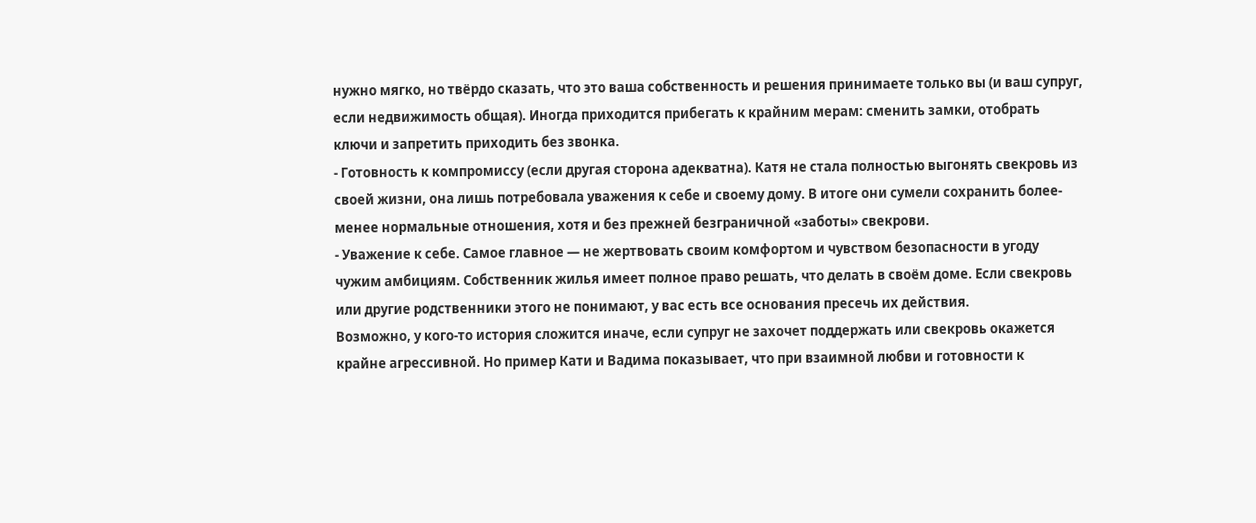нужно мягко, но твёрдо сказать, что это ваша собственность и решения принимаете только вы (и ваш супруг, если недвижимость общая). Иногда приходится прибегать к крайним мерам: сменить замки, отобрать ключи и запретить приходить без звонка.
- Готовность к компромиссу (если другая сторона адекватна). Катя не стала полностью выгонять свекровь из своей жизни, она лишь потребовала уважения к себе и своему дому. В итоге они сумели сохранить более-менее нормальные отношения, хотя и без прежней безграничной «заботы» свекрови.
- Уважение к себе. Самое главное — не жертвовать своим комфортом и чувством безопасности в угоду чужим амбициям. Собственник жилья имеет полное право решать, что делать в своём доме. Если свекровь или другие родственники этого не понимают, у вас есть все основания пресечь их действия.
Возможно, у кого-то история сложится иначе, если супруг не захочет поддержать или свекровь окажется крайне агрессивной. Но пример Кати и Вадима показывает, что при взаимной любви и готовности к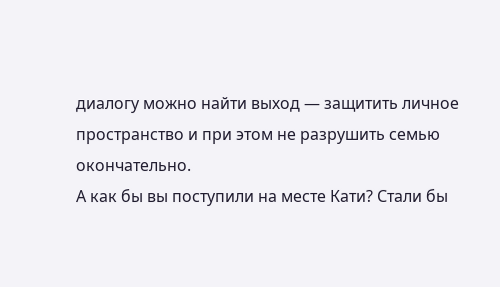диалогу можно найти выход — защитить личное пространство и при этом не разрушить семью окончательно.
А как бы вы поступили на месте Кати? Стали бы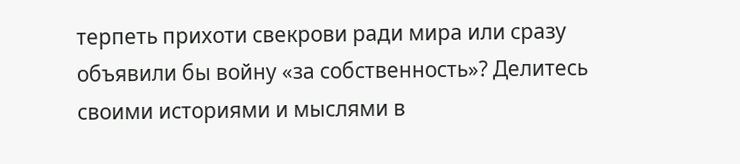терпеть прихоти свекрови ради мира или сразу объявили бы войну «за собственность»? Делитесь своими историями и мыслями в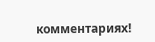комментариях!